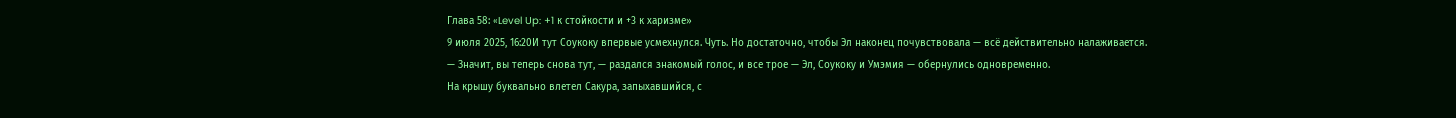Глава 58: «Level Up: +1 к стойкости и +3 к харизме»
9 июля 2025, 16:20И тут Соукоку впервые усмехнулся. Чуть. Но достаточно, чтобы Эл наконец почувствовала — всё действительно налаживается.
— Значит, вы теперь снова тут, — раздался знакомый голос, и все трое — Эл, Соукоку и Умэмия — обернулись одновременно.
На крышу буквально влетел Сакура, запыхавшийся, с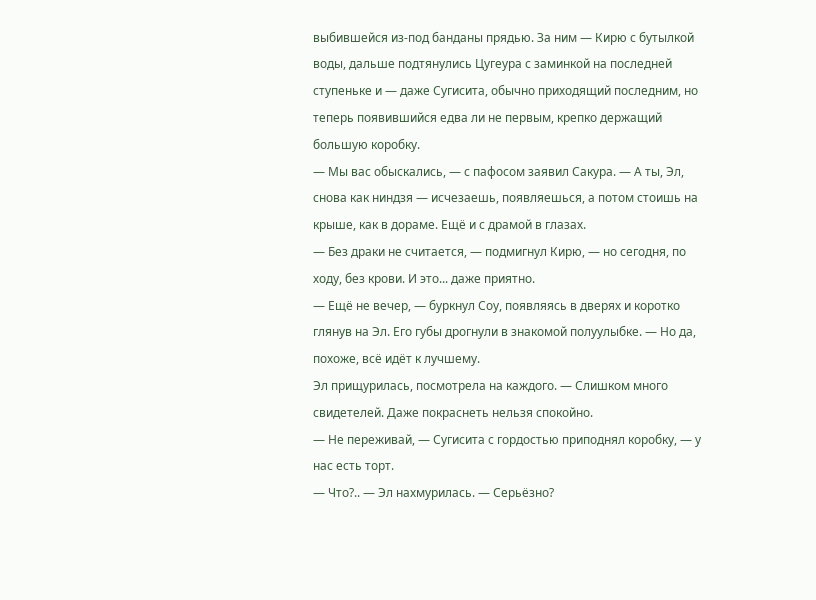выбившейся из-под банданы прядью. За ним — Кирю с бутылкой воды, дальше подтянулись Цугеура с заминкой на последней ступеньке и — даже Сугисита, обычно приходящий последним, но теперь появившийся едва ли не первым, крепко держащий большую коробку.
— Мы вас обыскались, — с пафосом заявил Сакура. — А ты, Эл, снова как ниндзя — исчезаешь, появляешься, а потом стоишь на крыше, как в дораме. Ещё и с драмой в глазах.
— Без драки не считается, — подмигнул Кирю, — но сегодня, по ходу, без крови. И это... даже приятно.
— Ещё не вечер, — буркнул Соу, появляясь в дверях и коротко глянув на Эл. Его губы дрогнули в знакомой полуулыбке. — Но да, похоже, всё идёт к лучшему.
Эл прищурилась, посмотрела на каждого. — Слишком много свидетелей. Даже покраснеть нельзя спокойно.
— Не переживай, — Сугисита с гордостью приподнял коробку, — у нас есть торт.
— Что?.. — Эл нахмурилась. — Серьёзно?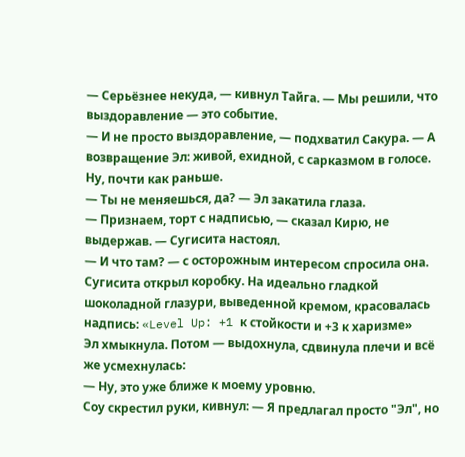— Серьёзнее некуда, — кивнул Тайга. — Мы решили, что выздоравление — это событие.
— И не просто выздоравление, — подхватил Сакура. — А возвращение Эл: живой, ехидной, с сарказмом в голосе. Ну, почти как раньше.
— Ты не меняешься, да? — Эл закатила глаза.
— Признаем, торт с надписью, — сказал Кирю, не выдержав. — Сугисита настоял.
— И что там? — с осторожным интересом спросила она.
Сугисита открыл коробку. На идеально гладкой шоколадной глазури, выведенной кремом, красовалась надпись: «Level Up: +1 к стойкости и +3 к харизме»
Эл хмыкнула. Потом — выдохнула, сдвинула плечи и всё же усмехнулась:
— Ну, это уже ближе к моему уровню.
Соу скрестил руки, кивнул: — Я предлагал просто "Эл", но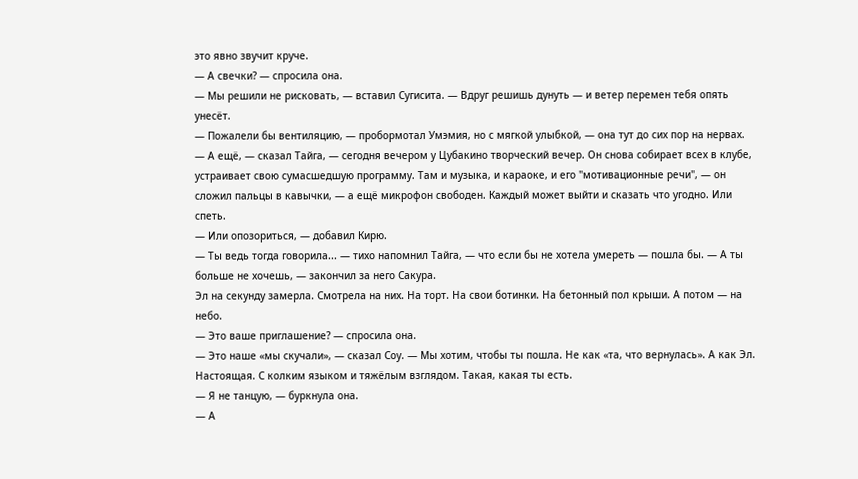это явно звучит круче.
— А свечки? — спросила она.
— Мы решили не рисковать, — вставил Сугисита. — Вдруг решишь дунуть — и ветер перемен тебя опять унесёт.
— Пожалели бы вентиляцию, — пробормотал Умэмия, но с мягкой улыбкой, — она тут до сих пор на нервах.
— А ещё, — сказал Тайга, — сегодня вечером у Цубакино творческий вечер. Он снова собирает всех в клубе, устраивает свою сумасшедшую программу. Там и музыка, и караоке, и его "мотивационные речи", — он сложил пальцы в кавычки, — а ещё микрофон свободен. Каждый может выйти и сказать что угодно. Или спеть.
— Или опозориться, — добавил Кирю.
— Ты ведь тогда говорила... — тихо напомнил Тайга, — что если бы не хотела умереть — пошла бы. — А ты больше не хочешь, — закончил за него Сакура.
Эл на секунду замерла. Смотрела на них. На торт. На свои ботинки. На бетонный пол крыши. А потом — на небо.
— Это ваше приглашение? — спросила она.
— Это наше «мы скучали», — сказал Соу. — Мы хотим, чтобы ты пошла. Не как «та, что вернулась». А как Эл. Настоящая. С колким языком и тяжёлым взглядом. Такая, какая ты есть.
— Я не танцую, — буркнула она.
— А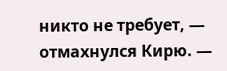никто не требует, — отмахнулся Кирю. —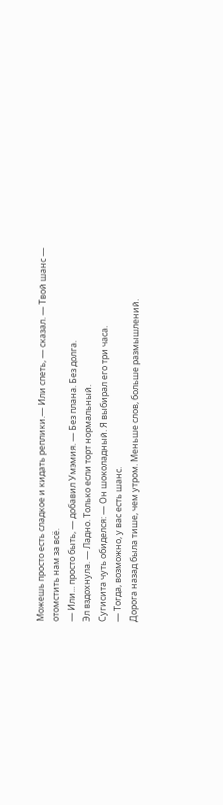Можешь просто есть сладкое и кидать реплики.— Или спеть, — сказал. — Твой шанс — отомстить нам за всё.
— Или... просто быть, — добавил Умэмия. — Без плана. Без долга.
Эл вздохнула. — Ладно. Только если торт нормальный.
Сугисита чуть обиделся: — Он шоколадный. Я выбирал его три часа.
— Тогда, возможно, у вас есть шанс.
Дорога назад была тише, чем утром. Меньше слов, больше размышлений.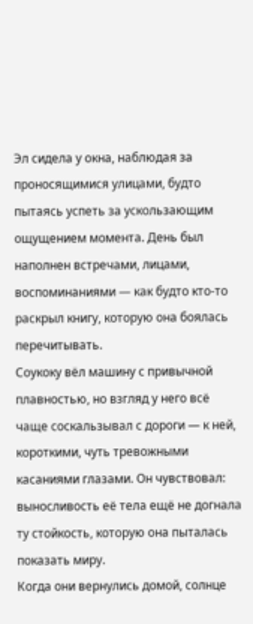Эл сидела у окна, наблюдая за проносящимися улицами, будто пытаясь успеть за ускользающим ощущением момента. День был наполнен встречами, лицами, воспоминаниями — как будто кто-то раскрыл книгу, которую она боялась перечитывать.
Соукоку вёл машину с привычной плавностью, но взгляд у него всё чаще соскальзывал с дороги — к ней, короткими, чуть тревожными касаниями глазами. Он чувствовал: выносливость её тела ещё не догнала ту стойкость, которую она пыталась показать миру.
Когда они вернулись домой, солнце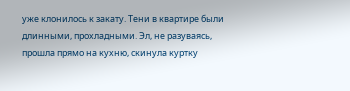уже клонилось к закату. Тени в квартире были длинными, прохладными. Эл, не разуваясь, прошла прямо на кухню, скинула куртку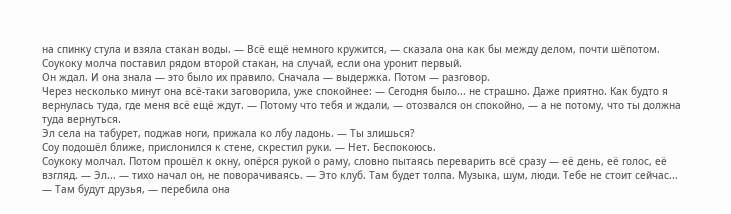на спинку стула и взяла стакан воды. — Всё ещё немного кружится, — сказала она как бы между делом, почти шёпотом. Соукоку молча поставил рядом второй стакан, на случай, если она уронит первый.
Он ждал. И она знала — это было их правило. Сначала — выдержка. Потом — разговор.
Через несколько минут она всё-таки заговорила, уже спокойнее: — Сегодня было... не страшно. Даже приятно. Как будто я вернулась туда, где меня всё ещё ждут. — Потому что тебя и ждали, — отозвался он спокойно, — а не потому, что ты должна туда вернуться.
Эл села на табурет, поджав ноги, прижала ко лбу ладонь. — Ты злишься?
Соу подошёл ближе, прислонился к стене, скрестил руки. — Нет. Беспокоюсь.
Соукоку молчал. Потом прошёл к окну, опёрся рукой о раму, словно пытаясь переварить всё сразу — её день, её голос, её взгляд. — Эл... — тихо начал он, не поворачиваясь. — Это клуб. Там будет толпа. Музыка, шум, люди. Тебе не стоит сейчас...
— Там будут друзья, — перебила она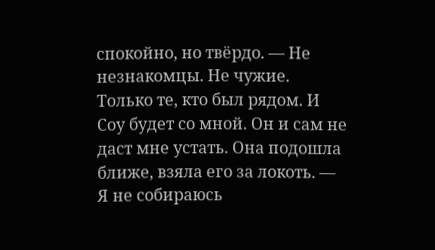спокойно, но твёрдо. — Не незнакомцы. Не чужие. Только те, кто был рядом. И Соу будет со мной. Он и сам не даст мне устать. Она подошла ближе, взяла его за локоть. — Я не собираюсь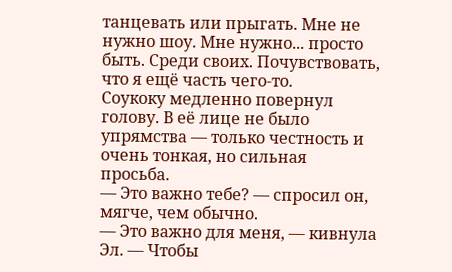танцевать или прыгать. Мне не нужно шоу. Мне нужно... просто быть. Среди своих. Почувствовать, что я ещё часть чего-то.
Соукоку медленно повернул голову. В её лице не было упрямства — только честность и очень тонкая, но сильная просьба.
— Это важно тебе? — спросил он, мягче, чем обычно.
— Это важно для меня, — кивнула Эл. — Чтобы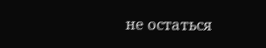не остаться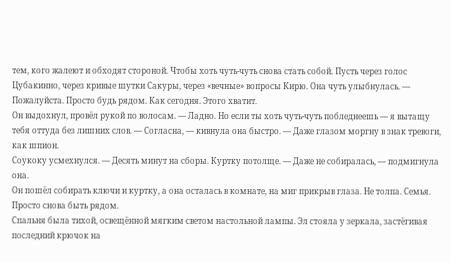тем, кого жалеют и обходят стороной. Чтобы хоть чуть-чуть снова стать собой. Пусть через голос Цубакинно, через кривые шутки Сакуры, через «вечные» вопросы Кирю. Она чуть улыбнулась. — Пожалуйста. Просто будь рядом. Как сегодня. Этого хватит.
Он выдохнул, провёл рукой по волосам. — Ладно. Но если ты хоть чуть-чуть побледнеешь — я вытащу тебя оттуда без лишних слов. — Согласна, — кивнула она быстро. — Даже глазом моргну в знак тревоги, как шпион.
Соукоку усмехнулся. — Десять минут на сборы. Куртку потолще. — Даже не собиралась, — подмигнула она.
Он пошёл собирать ключи и куртку, а она осталась в комнате, на миг прикрыв глаза. Не толпа. Семья. Просто снова быть рядом.
Спальня была тихой, освещённой мягким светом настольной лампы. Эл стояла у зеркала, застёгивая последний крючок на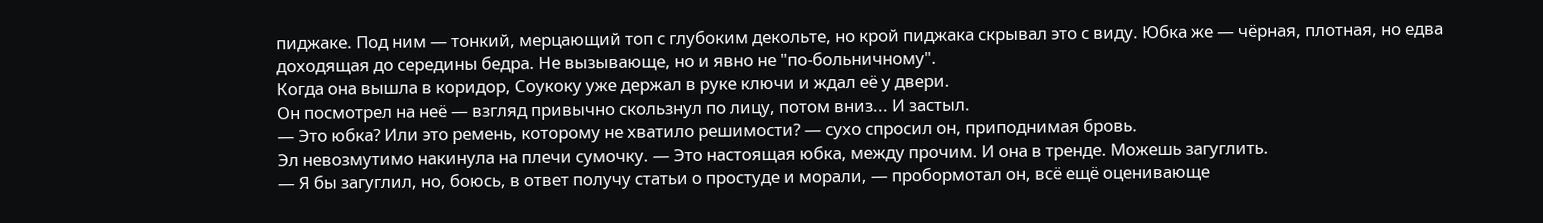пиджаке. Под ним — тонкий, мерцающий топ с глубоким декольте, но крой пиджака скрывал это с виду. Юбка же — чёрная, плотная, но едва доходящая до середины бедра. Не вызывающе, но и явно не "по-больничному".
Когда она вышла в коридор, Соукоку уже держал в руке ключи и ждал её у двери.
Он посмотрел на неё — взгляд привычно скользнул по лицу, потом вниз... И застыл.
— Это юбка? Или это ремень, которому не хватило решимости? — сухо спросил он, приподнимая бровь.
Эл невозмутимо накинула на плечи сумочку. — Это настоящая юбка, между прочим. И она в тренде. Можешь загуглить.
— Я бы загуглил, но, боюсь, в ответ получу статьи о простуде и морали, — пробормотал он, всё ещё оценивающе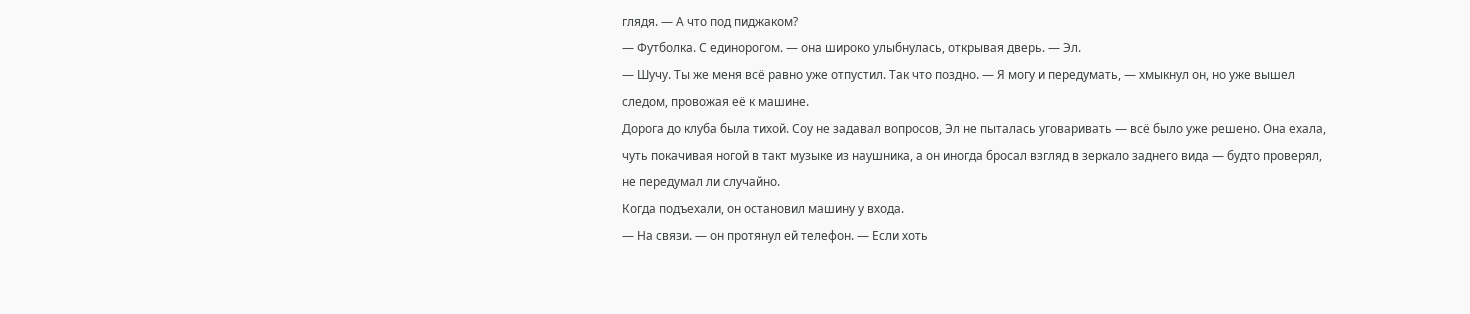глядя. — А что под пиджаком?
— Футболка. С единорогом. — она широко улыбнулась, открывая дверь. — Эл.
— Шучу. Ты же меня всё равно уже отпустил. Так что поздно. — Я могу и передумать, — хмыкнул он, но уже вышел следом, провожая её к машине.
Дорога до клуба была тихой. Соу не задавал вопросов, Эл не пыталась уговаривать — всё было уже решено. Она ехала, чуть покачивая ногой в такт музыке из наушника, а он иногда бросал взгляд в зеркало заднего вида — будто проверял, не передумал ли случайно.
Когда подъехали, он остановил машину у входа.
— На связи. — он протянул ей телефон. — Если хоть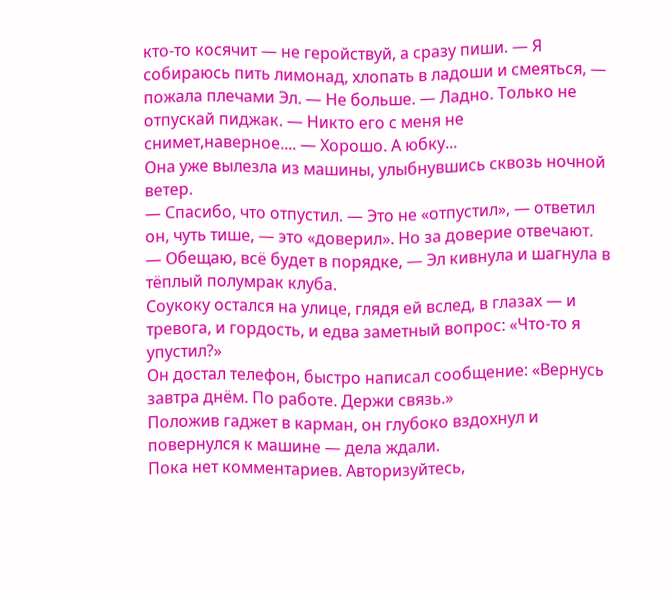кто-то косячит — не геройствуй, а сразу пиши. — Я собираюсь пить лимонад, хлопать в ладоши и смеяться, — пожала плечами Эл. — Не больше. — Ладно. Только не отпускай пиджак. — Никто его с меня не снимет,наверное.... — Хорошо. А юбку...
Она уже вылезла из машины, улыбнувшись сквозь ночной ветер.
— Спасибо, что отпустил. — Это не «отпустил», — ответил он, чуть тише, — это «доверил». Но за доверие отвечают.
— Обещаю, всё будет в порядке, — Эл кивнула и шагнула в тёплый полумрак клуба.
Соукоку остался на улице, глядя ей вслед, в глазах — и тревога, и гордость, и едва заметный вопрос: «Что-то я упустил?»
Он достал телефон, быстро написал сообщение: «Вернусь завтра днём. По работе. Держи связь.»
Положив гаджет в карман, он глубоко вздохнул и повернулся к машине — дела ждали.
Пока нет комментариев. Авторизуйтесь,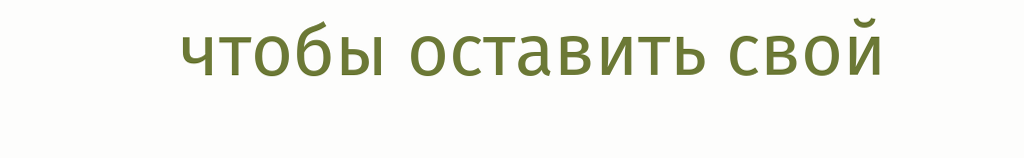чтобы оставить свой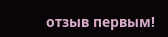отзыв первым!